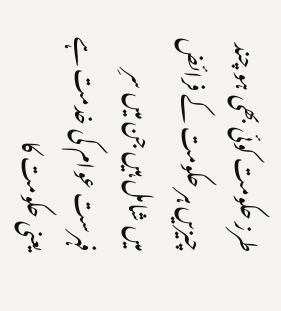طرز حکومت کوئی بھی ہو چند چیزیں ہر حکومت کے فرائض میں شامل ہیں جن میں سرِ فہرست عوام کی خدمت ہے یعنی حکومت کا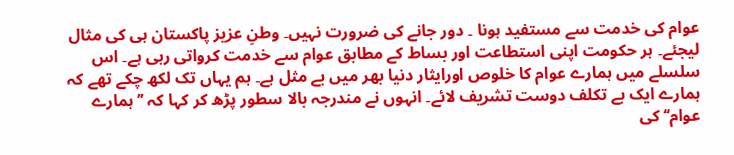عوام کی خدمت سے مستفید ہونا ۔ دور جانے کی ضرورت نہیں۔ وطنِ عزیز پاکستان ہی کی مثال لیجئے۔ ہر حکومت اپنی استطاعت اور بساط کے مطابق عوام سے خدمت کرواتی رہی ہے۔ اس سلسلے میں ہمارے عوام کا خلوص اورایثار دنیا بھر میں بے مثل ہے۔ ہم یہاں تک لکھ چکے تھے کہ ہمارے ایک بے تکلف دوست تشریف لائے۔ انہوں نے مندرجہ بالا سطور پڑھ کر کہا کہ ’’ ہمارے عوام‘‘ کی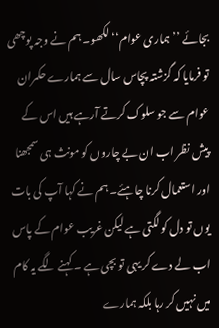بجائے ’’ ہماری عوام‘‘ لکھو۔ ہم نے وجہ پوچھی تو فرمایا کہ گزشتہ پچاس سال سے ہمارے حکمران عوام سے جو سلوک کرتے آرہے ہیں اس کے پیش نظر اب ان بے چاروں کو مونث ہی سمجھنا اور استعمال کرنا چاہئے۔ ہم نے کہا آپ کی بات یوں تو دل کو لگتی ہے لیکن غریب عوام کے پاس اب لے دے کر یہی تو بچی ہے ۔ کہنے لگے یہ کام میں نہیں کر رہا بلکہ ہمارے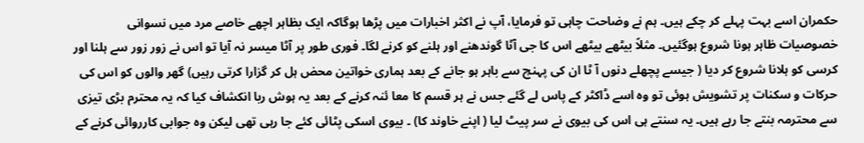حکمران اسے بہت پہلے کر چکے ہیں۔ ہم نے وضاحت چاہی تو فرمایا، آپ نے اکثر اخبارات میں پڑھا ہوگاکہ ایک بظاہر اچھے خاصے مرد میں نسوانی خصوصیات ظاہر ہونا شروع ہوگئیں۔ مثلاً بیٹھے بیٹھے اس کا جی آٹا گوندھنے اور ہلنے کو کرنے لگا۔ فوری طور پر آٹا میسر نہ آیا تو اس نے زور زور سے ہلنا اور کرسی کو ہلانا شروع کر دیا ( جیسے پچھلے دنوں آ ٹا ان کی پہنچ سے باہر ہو جانے کے بعد ہماری خواتین محض ہل کر گزارا کرتی رہیں) گھر والوں کو اس کی حرکات و سکنات پر تشویش ہوئی تو وہ اسے ڈاکٹر کے پاس لے گئے جس نے ہر قسم کا معا ئنہ کرنے کے بعد یہ ہوش ربا انکشاف کیا کہ یہ محترم بڑی تیزی سے محترمہ بنتے جا رہے ہیں۔ یہ سنتے ہی اس کی بیوی نے سر پیٹ لیا ( اپنے خاوند کا) ۔ بیوی اسکی پٹائی کئے جا رہی تھی لیکن وہ جوابی کارروائی کرنے کے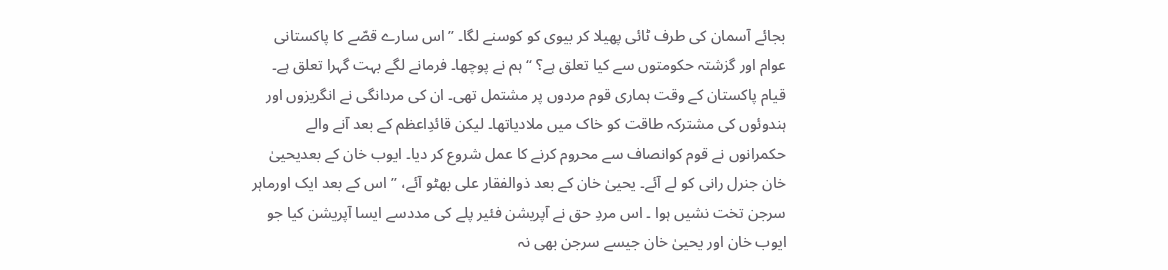بجائے آسمان کی طرف ٹائی پھیلا کر بیوی کو کوسنے لگا۔ ’’ اس سارے قصّے کا پاکستانی عوام اور گزشتہ حکومتوں سے کیا تعلق ہے؟ ‘‘ ہم نے پوچھا۔ فرمانے لگے بہت گہرا تعلق ہے۔ قیام پاکستان کے وقت ہماری قوم مردوں پر مشتمل تھی۔ ان کی مردانگی نے انگریزوں اور ہندوئوں کی مشترکہ طاقت کو خاک میں ملادیاتھا۔ لیکن قائدِاعظم کے بعد آنے والے حکمرانوں نے قوم کوانصاف سے محروم کرنے کا عمل شروع کر دیا۔ ایوب خان کے بعدیحییٰ خان جنرل رانی کو لے آئے۔ یحییٰ خان کے بعد ذوالفقار علی بھٹو آئے، ’’ اس کے بعد ایک اورماہر سرجن تخت نشیں ہوا ۔ اس مردِ حق نے آپریشن فئیر پلے کی مددسے ایسا آپریشن کیا جو ایوب خان اور یحییٰ خان جیسے سرجن بھی نہ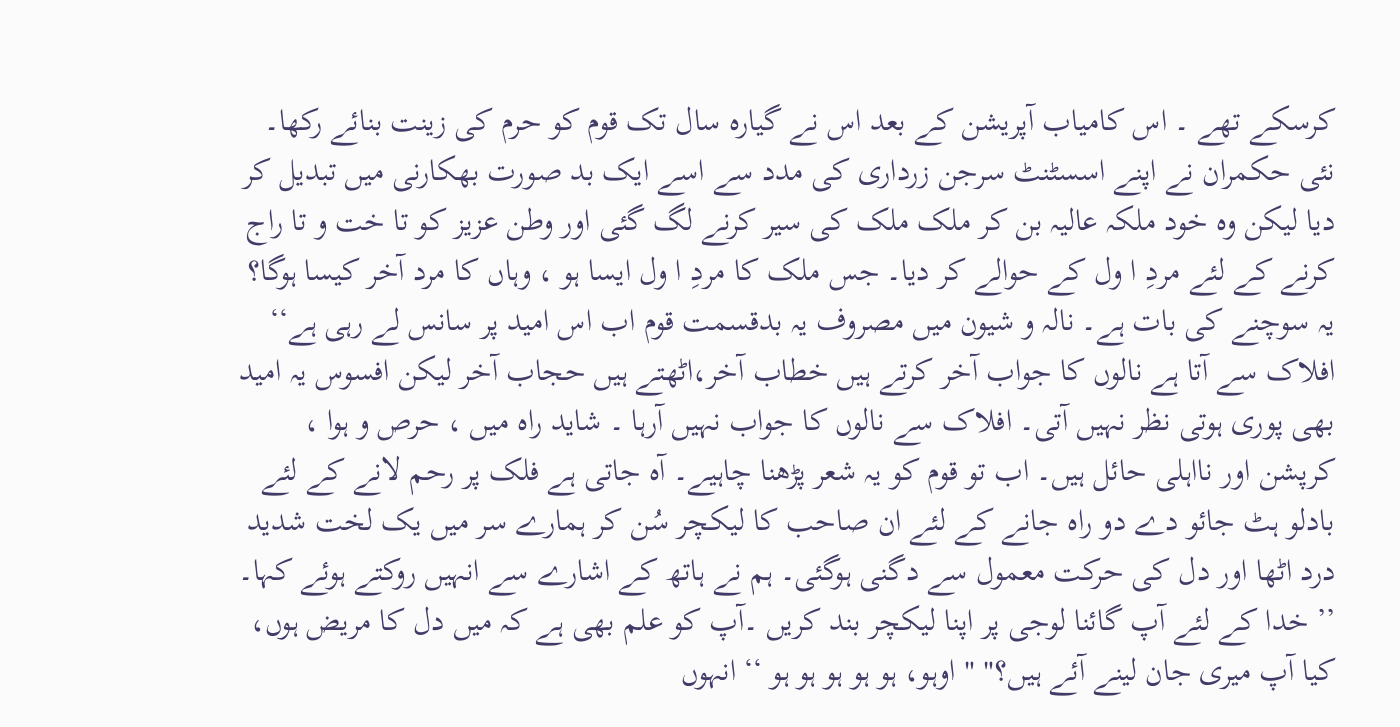کرسکے تھے ۔ اس کامیاب آپریشن کے بعد اس نے گیارہ سال تک قوم کو حرم کی زینت بنائے رکھا۔ نئی حکمران نے اپنے اسسٹنٹ سرجن زرداری کی مدد سے اسے ایک بد صورت بھکارنی میں تبدیل کر دیا لیکن وہ خود ملکہ عالیہ بن کر ملک ملک کی سیر کرنے لگ گئی اور وطن عزیز کو تا خت و تا راج کرنے کے لئے مردِ ا ول کے حوالے کر دیا۔ جس ملک کا مردِ ا ول ایسا ہو ، وہاں کا مرد آخر کیسا ہوگا؟ یہ سوچنے کی بات ہے۔ نالہ و شیون میں مصروف یہ بدقسمت قوم اب اس امید پر سانس لے رہی ہے‘‘ افلاک سے آتا ہے نالوں کا جواب آخر کرتے ہیں خطاب آخر،اٹھتے ہیں حجاب آخر لیکن افسوس یہ امید بھی پوری ہوتی نظر نہیں آتی۔ افلاک سے نالوں کا جواب نہیں آرہا ۔ شاید راہ میں ، حرص و ہوا ، کرپشن اور نااہلی حائل ہیں۔ اب تو قوم کو یہ شعر پڑھنا چاہیے۔ آہ جاتی ہے فلک پر رحم لانے کے لئے بادلو ہٹ جائو دے دو راہ جانے کے لئے ان صاحب کا لیکچر سُن کر ہمارے سر میں یک لخت شدید درد اٹھا اور دل کی حرکت معمول سے دگنی ہوگئی۔ ہم نے ہاتھ کے اشارے سے انہیں روکتے ہوئے کہا۔ ’’ خدا کے لئے آپ گائنا لوجی پر اپنا لیکچر بند کریں ۔آپ کو علم بھی ہے کہ میں دل کا مریض ہوں، کیا آپ میری جان لینے آئے ہیں؟" " اوہو، ہو ہو ہو ہو ہو ‘‘ انہوں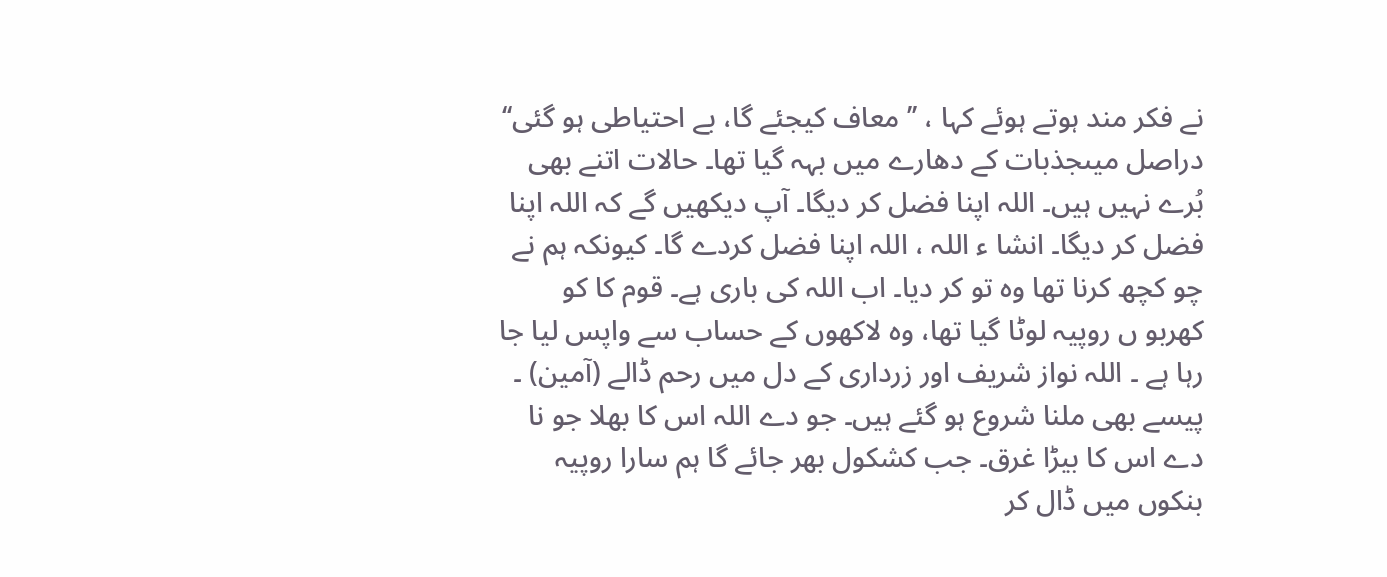نے فکر مند ہوتے ہوئے کہا ، ’’ معاف کیجئے گا، بے احتیاطی ہو گئی‘‘ دراصل میںجذبات کے دھارے میں بہہ گیا تھا۔ حالات اتنے بھی بُرے نہیں ہیں۔ اللہ اپنا فضل کر دیگا۔ آپ دیکھیں گے کہ اللہ اپنا فضل کر دیگا۔ انشا ء اللہ ، اللہ اپنا فضل کردے گا۔ کیونکہ ہم نے چو کچھ کرنا تھا وہ تو کر دیا۔ اب اللہ کی باری ہے۔ قوم کا کو کھربو ں روپیہ لوٹا گیا تھا، وہ لاکھوں کے حساب سے واپس لیا جا رہا ہے ۔ اللہ نواز شریف اور زرداری کے دل میں رحم ڈالے (آمین) ۔ پیسے بھی ملنا شروع ہو گئے ہیں۔ جو دے اللہ اس کا بھلا جو نا دے اس کا بیڑا غرق۔ جب کشکول بھر جائے گا ہم سارا روپیہ بنکوں میں ڈال کر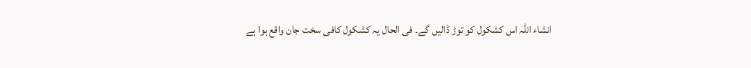انشاء اللہ اس کشکول کو توڑ ڈالیں گے۔ فی الحال یہ کشکول کافی سخت جان واقع ہوا ہے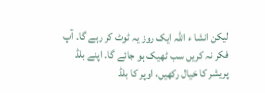لیکن انشا ء اللہ ایک روز یہ ٹوٹ کر رہے گا۔ آپ فکر نہ کریں سب ٹھیک ہو جائے گا۔ اپنے بلڈ پریشر کا خیال رکھیں، اوپر کا بلڈ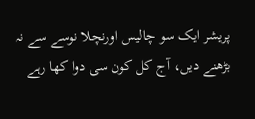پریشر ایک سو چالیس اورنچلا نوسے سے نہ بڑھنے دیں، آج کل کون سی دوا کھا رہے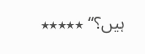ہیں؟‘‘ ٭٭٭٭٭